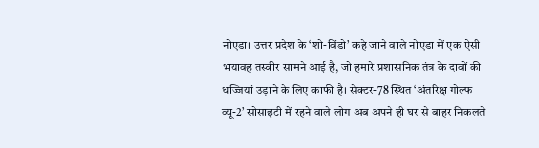नोएडा। उत्तर प्रदेश के ‘शो-विंडो’ कहे जाने वाले नोएडा में एक ऐसी भयावह तस्वीर सामने आई है, जो हमारे प्रशासनिक तंत्र के दावों की धज्जियां उड़ाने के लिए काफी है। सेक्टर-78 स्थित ‘अंतरिक्ष गोल्फ व्यू-2’ सोसाइटी में रहने वाले लोग अब अपने ही घर से बाहर निकलते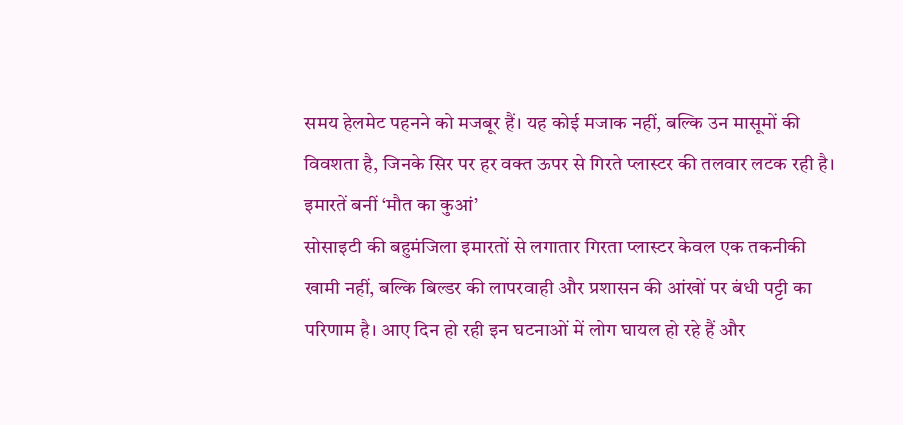समय हेलमेट पहनने को मजबूर हैं। यह कोई मजाक नहीं, बल्कि उन मासूमों की विवशता है, जिनके सिर पर हर वक्त ऊपर से गिरते प्लास्टर की तलवार लटक रही है।
इमारतें बनीं ‘मौत का कुआं’
सोसाइटी की बहुमंजिला इमारतों से लगातार गिरता प्लास्टर केवल एक तकनीकी खामी नहीं, बल्कि बिल्डर की लापरवाही और प्रशासन की आंखों पर बंधी पट्टी का परिणाम है। आए दिन हो रही इन घटनाओं में लोग घायल हो रहे हैं और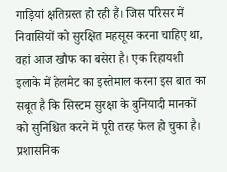गाड़ियां क्षतिग्रस्त हो रही हैं। जिस परिसर में निवासियों को सुरक्षित महसूस करना चाहिए था, वहां आज खौफ का बसेरा है। एक रिहायशी इलाके में हेलमेट का इस्तेमाल करना इस बात का सबूत है कि सिस्टम सुरक्षा के बुनियादी मानकों को सुनिश्चित करने में पूरी तरह फेल हो चुका है।
प्रशासनिक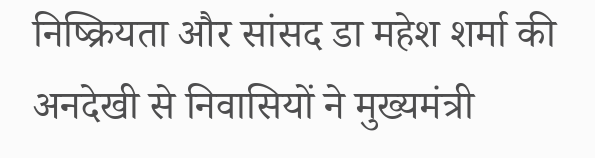निष्क्रियता और सांसद डा महेश शर्मा की अनदेखी से निवासियों ने मुख्यमंत्री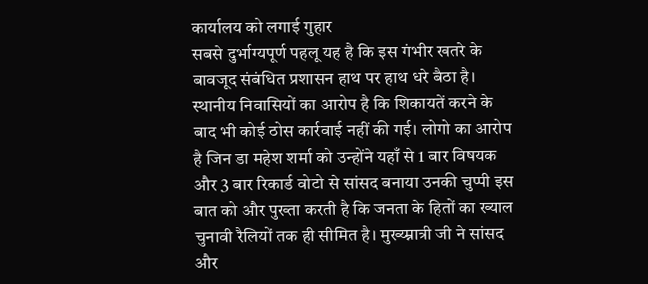कार्यालय को लगाई गुहार
सबसे दुर्भाग्यपूर्ण पहलू यह है कि इस गंभीर खतरे के बावजूद संबंधित प्रशासन हाथ पर हाथ धरे बैठा है। स्थानीय निवासियों का आरोप है कि शिकायतें करने के बाद भी कोई ठोस कार्रवाई नहीं की गई। लोगो का आरोप है जिन डा महेश शर्मा को उन्होंने यहाँ से 1 बार विषयक और 3 बार रिकार्ड वोटो से सांसद बनाया उनकी चुप्पी इस बात को और पुख्ता करती है कि जनता के हितों का ख्याल चुनावी रैलियों तक ही सीमित है। मुख्य्म्नात्री जी ने सांसद और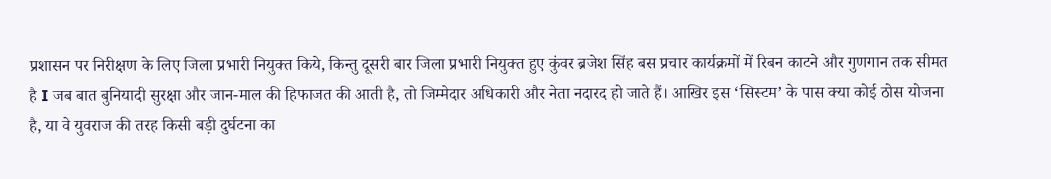प्रशासन पर निरीक्षण के लिए जिला प्रभारी नियुक्त किये, किन्तु दूसरी बार जिला प्रभारी नियुक्त हुए कुंवर ब्रजेश सिंह बस प्रचार कार्यक्रमों में रिबन काटने और गुणगान तक सीमत है I जब बात बुनियादी सुरक्षा और जान-माल की हिफाजत की आती है, तो जिम्मेदार अधिकारी और नेता नदारद हो जाते हैं। आखिर इस ‘सिस्टम’ के पास क्या कोई ठोस योजना है, या वे युवराज की तरह किसी बड़ी दुर्घटना का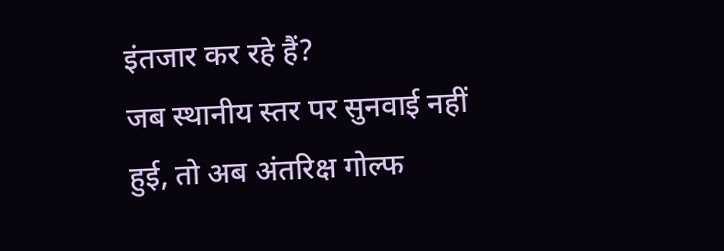इंतजार कर रहे हैं?
जब स्थानीय स्तर पर सुनवाई नहीं हुई, तो अब अंतरिक्ष गोल्फ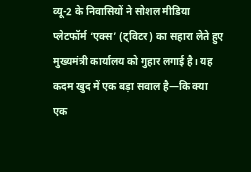व्यू-2 के निवासियों ने सोशल मीडिया प्लेटफॉर्म ‘एक्स’ (ट्विटर) का सहारा लेते हुए मुख्यमंत्री कार्यालय को गुहार लगाई है। यह कदम खुद में एक बड़ा सवाल है—कि क्या एक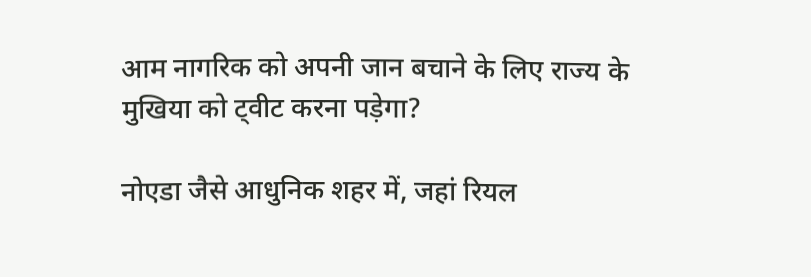आम नागरिक को अपनी जान बचाने के लिए राज्य के मुखिया को ट्वीट करना पड़ेगा?

नोएडा जैसे आधुनिक शहर में, जहां रियल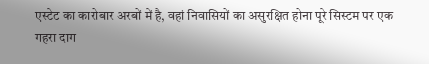एस्टेट का कारोबार अरबों में है, वहां निवासियों का असुरक्षित होना पूरे सिस्टम पर एक गहरा दाग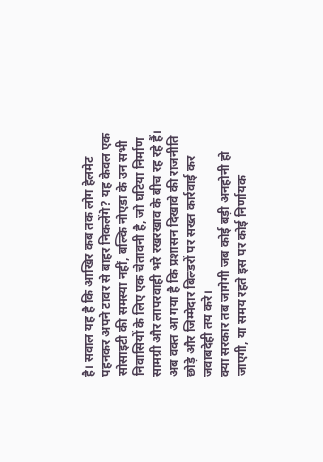है। सवाल यह है कि आखिर कब तक लोग हेलमेट पहनकर अपने टावर से बाहर निकलेंगे? यह केवल एक सोसाइटी की समस्या नहीं, बल्कि नोएडा के उन सभी निवासियों के लिए एक चेतावनी है, जो घटिया निर्माण सामग्री और लापरवाही भरे रखरखाव के बीच रह रहे हैं। अब वक्त आ गया है कि प्रशासन दिखावे की राजनीति छोड़े और जिम्मेदार बिल्डरों पर सख्त कार्रवाई कर जवाबदेही तय करे।
क्या सरकार तब जागेगी जब कोई बड़ी अनहोनी हो जाएगी, या समय रहते इस पर कोई निर्णायक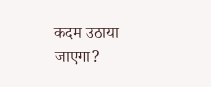कदम उठाया जाएगा?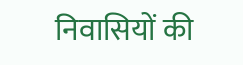निवासियों की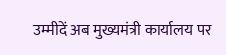उम्मीदें अब मुख्यमंत्री कार्यालय पर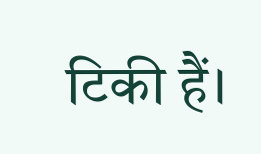टिकी हैं।